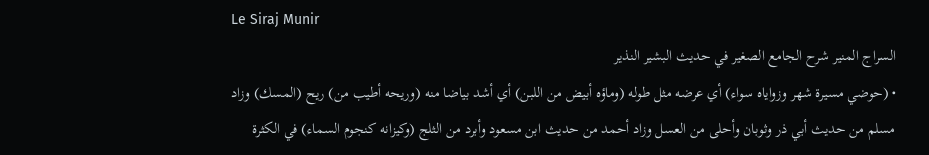Le Siraj Munir
السراج المنير شرح الجامع الصغير في حديث البشير النذير
• (حوضي مسيرة شهر وزواياه سواء) أي عرضه مثل طوله (وماؤه أبيض من اللبن) أي أشد بياضا منه (وريحه أطيب من) ريح (المسك) وزاد مسلم من حديث أبي ذر وثوبان وأحلى من العسل وزاد أحمد من حديث ابن مسعود وأبرد من الثلج (وكيزانه كنجوم السماء) في الكثرة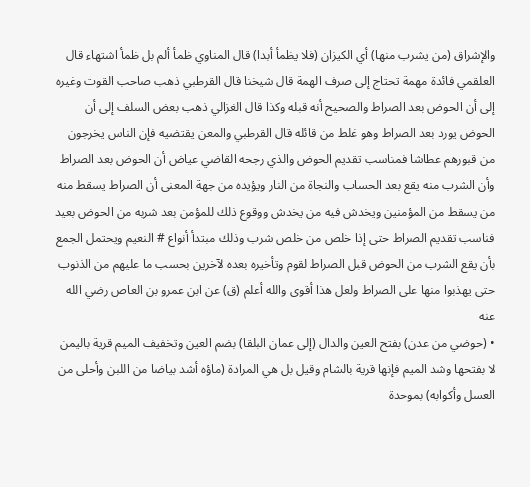والإشراق (من يشرب منها) أي الكيزان (فلا يظمأ أبدا) قال المناوي ظمأ ألم بل ظمأ اشتهاء قال العلقمي فائدة مهمة تحتاج إلى صرف الهمة قال شيخنا قال القرطبي ذهب صاحب القوت وغيره إلى أن الحوض بعد الصراط والصحيح أنه قبله وكذا قال الغزالي ذهب بعض السلف إلى أن الحوض يورد بعد الصراط وهو غلط من قائله قال القرطبي والمعن يقتضيه فإن الناس يخرجون من قبورهم عطاشا فمناسب تقديم الحوض والذي رجحه القاضي عياض أن الحوض بعد الصراط وأن الشرب منه يقع بعد الحساب والنجاة من النار ويؤيده من جهة المعنى أن الصراط يسقط منه من يسقط من المؤمنين ويخدش فيه من يخدش ووقوع ذلك للمؤمن بعد شربه من الحوض بعيد فناسب تقديم الصراط حتى إذا خلص من خلص شرب وذلك مبتدأ أنواع # النعيم ويحتمل الجمع بأن يقع الشرب من الحوض قبل الصراط لقوم وتأخيره بعده لآخرين بحسب ما عليهم من الذنوب حتى يهذبوا منها على الصراط ولعل هذا أقوى والله أعلم (ق) عن ابن عمرو بن العاص رضي الله عنه
• (حوضي من عدن) بفتح العين والدال (إلى عمان البلقا) بضم العين وتخفيف الميم قرية باليمن لا بفتحها وشد الميم فإنها قرية بالشام وقيل بل هي المرادة (ماؤه أشد بياضا من اللبن وأحلى من العسل وأكوابه) بموحدة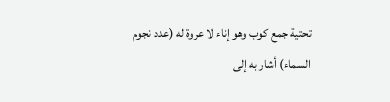تحتية جمع كوب وهو إناء لا عروة له (عدد نجوم السماء) أشار به إلى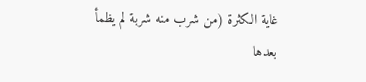غاية الكثرة (من شرب منه شربة لم يظمأ بعدها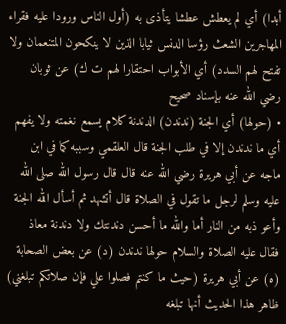أبدا) أي لم يعطش عطشا يتأذى به (أول الناس ورودا عليه فقراء المهاجرين الشعث رؤسا الدنس ثيابا الذين لا ينكحون المتنعمان ولا تفتح لهم السدد) أي الأبواب احتقارا لهم ت ك) عن ثوبان رضي الله عنه بإسناد صحيح
• (حولها) أي الجنة (ندندن) الدندنة كلام يسمع نغمته ولا يفهم أي ما ندندن إلا في طلب الجنة قال العلقمي وسببه كما في ابن ماجه عن أبي هريرة رضي الله عنه قال قال رسول الله صلى الله عليه وسلم لرجل ما تقول في الصلاة قال أتشهد ثم أسأل الله الجنة وأعو ذبه من النار أما والله ما أحسن دندنتك ولا دندنة معاذ فقال عليه الصلاة والسلام حولها ندندن (د) عن بعض الصحابة (ه) عن أبي هريرة (حيث ما كنتم فصلوا علي فإن صلاتكم تبلغني) ظاهر هذا الحديث أنها تبلغه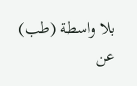بلا واسطة (طب) عن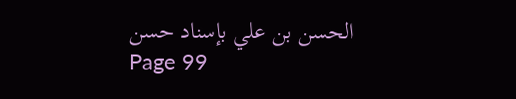الحسن بن علي بإسناد حسن
Page 99